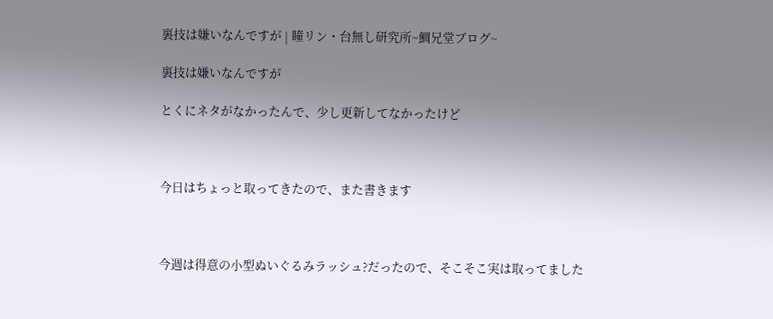裏技は嫌いなんですが | 瞳リン・台無し研究所~鯛兄堂ブログ~

裏技は嫌いなんですが

とくにネタがなかったんで、少し更新してなかったけど



今日はちょっと取ってきたので、また書きます



今週は得意の小型ぬいぐるみラッシュ?だったので、そこそこ実は取ってました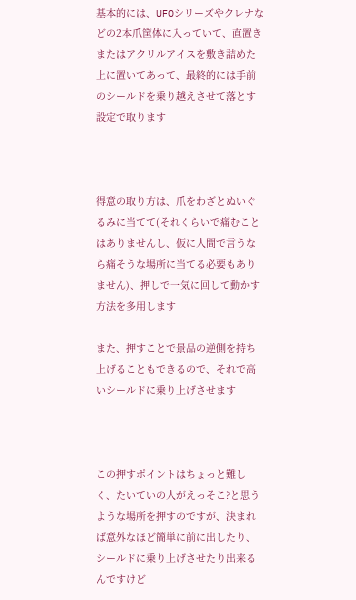基本的には、UFOシリーズやクレナなどの2本爪筐体に入っていて、直置きまたはアクリルアイスを敷き詰めた上に置いてあって、最終的には手前のシールドを乗り越えさせて落とす設定で取ります



得意の取り方は、爪をわざとぬいぐるみに当てて(それくらいで痛むことはありませんし、仮に人間で言うなら痛そうな場所に当てる必要もありません)、押しで一気に回して動かす方法を多用します

また、押すことで景品の逆側を持ち上げることもできるので、それで高いシールドに乗り上げさせます



この押すポイントはちょっと難しく、たいていの人がえっそこ?と思うような場所を押すのですが、決まれば意外なほど簡単に前に出したり、シールドに乗り上げさせたり出来るんですけど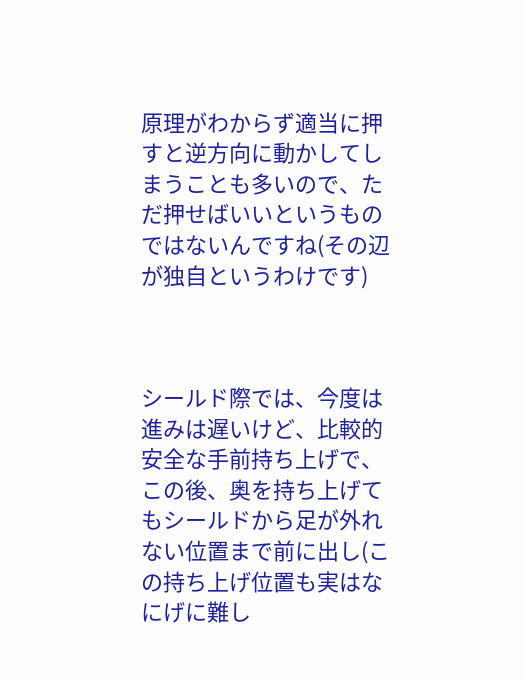原理がわからず適当に押すと逆方向に動かしてしまうことも多いので、ただ押せばいいというものではないんですね(その辺が独自というわけです)



シールド際では、今度は進みは遅いけど、比較的安全な手前持ち上げで、この後、奥を持ち上げてもシールドから足が外れない位置まで前に出し(この持ち上げ位置も実はなにげに難し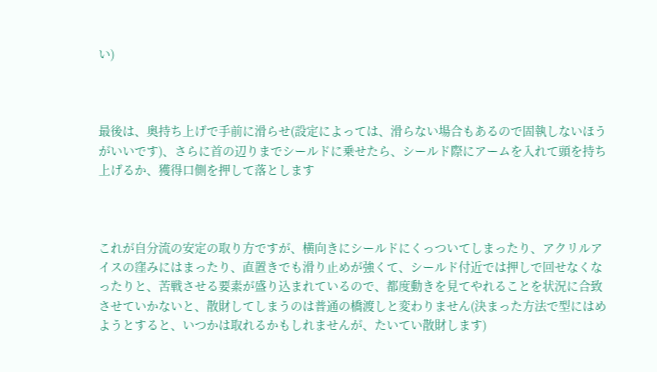い)



最後は、奥持ち上げで手前に滑らせ(設定によっては、滑らない場合もあるので固執しないほうがいいです)、さらに首の辺りまでシールドに乗せたら、シールド際にアームを入れて頭を持ち上げるか、獲得口側を押して落とします



これが自分流の安定の取り方ですが、横向きにシールドにくっついてしまったり、アクリルアイスの窪みにはまったり、直置きでも滑り止めが強くて、シールド付近では押しで回せなくなったりと、苦戦させる要素が盛り込まれているので、都度動きを見てやれることを状況に合致させていかないと、散財してしまうのは普通の橋渡しと変わりません(決まった方法で型にはめようとすると、いつかは取れるかもしれませんが、たいてい散財します)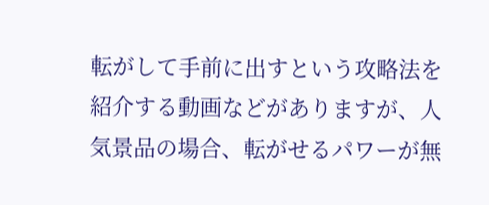転がして手前に出すという攻略法を紹介する動画などがありますが、人気景品の場合、転がせるパワーが無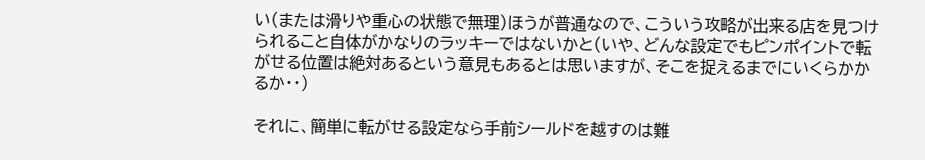い(または滑りや重心の状態で無理)ほうが普通なので、こういう攻略が出来る店を見つけられること自体がかなりのラッキーではないかと(いや、どんな設定でもピンポイントで転がせる位置は絶対あるという意見もあるとは思いますが、そこを捉えるまでにいくらかかるか・・)

それに、簡単に転がせる設定なら手前シールドを越すのは難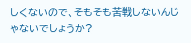しくないので、そもそも苦戦しないんじゃないでしょうか?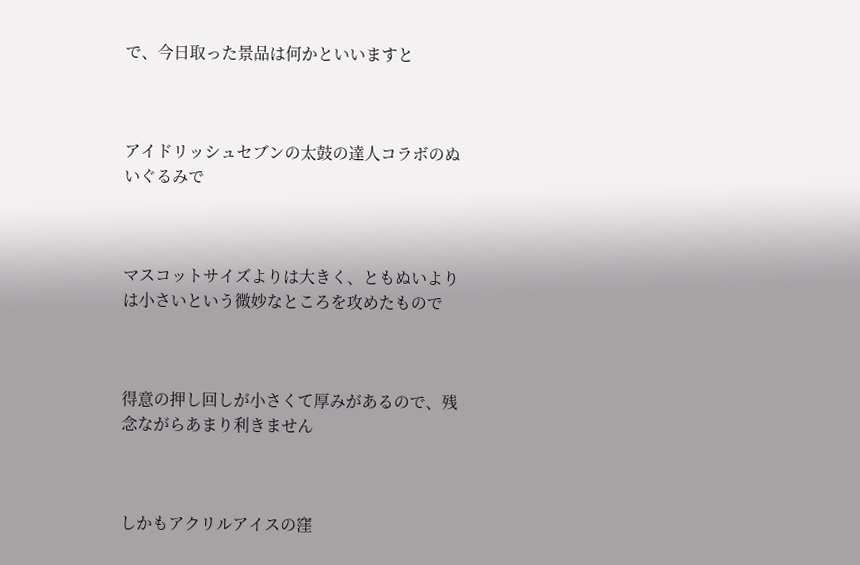で、今日取った景品は何かといいますと



アイドリッシュセブンの太鼓の達人コラボのぬいぐるみで



マスコットサイズよりは大きく、ともぬいよりは小さいという微妙なところを攻めたもので



得意の押し回しが小さくて厚みがあるので、残念ながらあまり利きません



しかもアクリルアイスの窪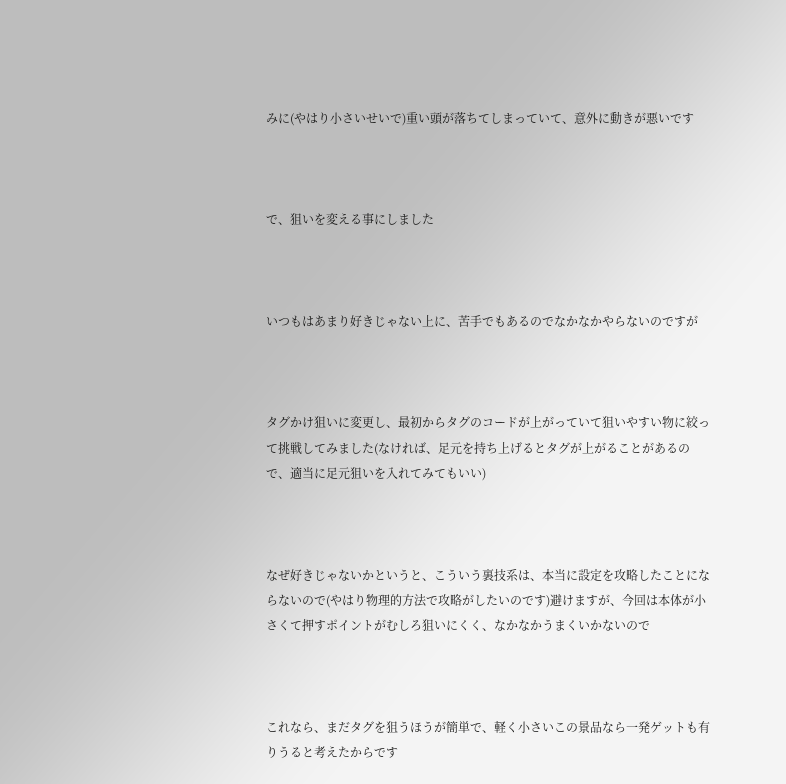みに(やはり小さいせいで)重い頭が落ちてしまっていて、意外に動きが悪いです



で、狙いを変える事にしました



いつもはあまり好きじゃない上に、苦手でもあるのでなかなかやらないのですが



タグかけ狙いに変更し、最初からタグのコードが上がっていて狙いやすい物に絞って挑戦してみました(なければ、足元を持ち上げるとタグが上がることがあるので、適当に足元狙いを入れてみてもいい)



なぜ好きじゃないかというと、こういう裏技系は、本当に設定を攻略したことにならないので(やはり物理的方法で攻略がしたいのです)避けますが、今回は本体が小さくて押すポイントがむしろ狙いにくく、なかなかうまくいかないので



これなら、まだタグを狙うほうが簡単で、軽く小さいこの景品なら一発ゲットも有りうると考えたからです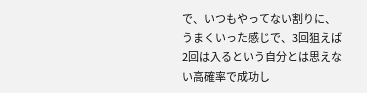で、いつもやってない割りに、うまくいった感じで、3回狙えば2回は入るという自分とは思えない高確率で成功し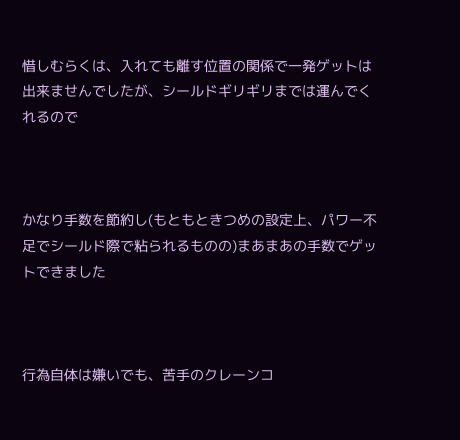惜しむらくは、入れても離す位置の関係で一発ゲットは出来ませんでしたが、シールドギリギリまでは運んでくれるので



かなり手数を節約し(もともときつめの設定上、パワー不足でシールド際で粘られるものの)まあまあの手数でゲットできました



行為自体は嫌いでも、苦手のクレーンコ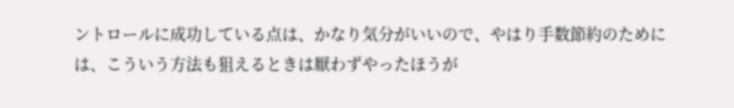ントロールに成功している点は、かなり気分がいいので、やはり手数節約のためには、こういう方法も狙えるときは厭わずやったほうが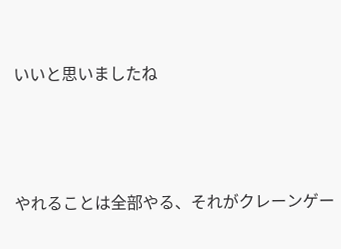いいと思いましたね



やれることは全部やる、それがクレーンゲー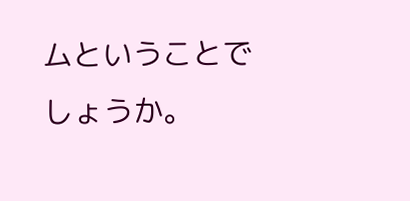ムということでしょうか。